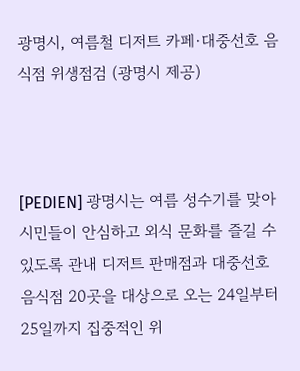광명시, 여름철 디저트 카페·대중선호 음식점 위생점검 (광명시 제공)



[PEDIEN] 광명시는 여름 성수기를 맞아 시민들이 안심하고 외식 문화를 즐길 수 있도록 관내 디저트 판매점과 대중선호 음식점 20곳을 대상으로 오는 24일부터 25일까지 집중적인 위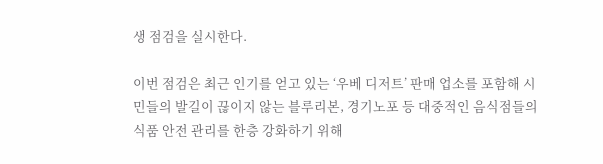생 점검을 실시한다.

이번 점검은 최근 인기를 얻고 있는 ‘우베 디저트’ 판매 업소를 포함해 시민들의 발길이 끊이지 않는 블루리본, 경기노포 등 대중적인 음식점들의 식품 안전 관리를 한층 강화하기 위해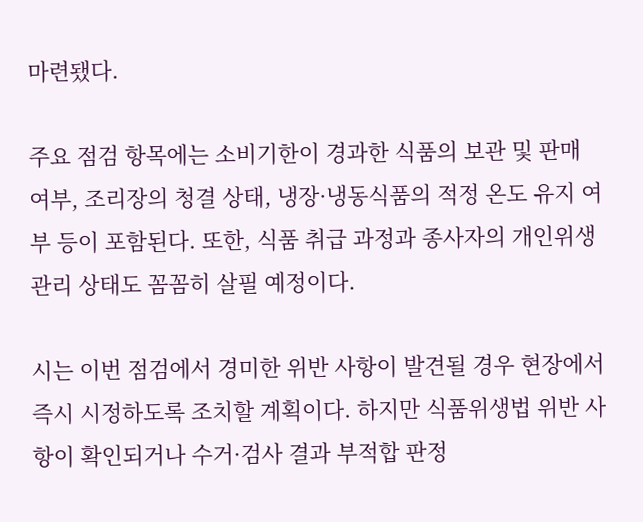마련됐다.

주요 점검 항목에는 소비기한이 경과한 식품의 보관 및 판매 여부, 조리장의 청결 상태, 냉장·냉동식품의 적정 온도 유지 여부 등이 포함된다. 또한, 식품 취급 과정과 종사자의 개인위생 관리 상태도 꼼꼼히 살필 예정이다.

시는 이번 점검에서 경미한 위반 사항이 발견될 경우 현장에서 즉시 시정하도록 조치할 계획이다. 하지만 식품위생법 위반 사항이 확인되거나 수거·검사 결과 부적합 판정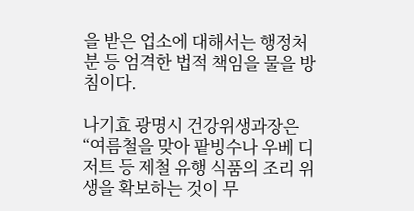을 받은 업소에 대해서는 행정처분 등 엄격한 법적 책임을 물을 방침이다.

나기효 광명시 건강위생과장은 “여름철을 맞아 팥빙수나 우베 디저트 등 제철 유행 식품의 조리 위생을 확보하는 것이 무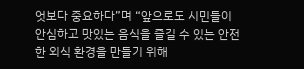엇보다 중요하다”며 “앞으로도 시민들이 안심하고 맛있는 음식을 즐길 수 있는 안전한 외식 환경을 만들기 위해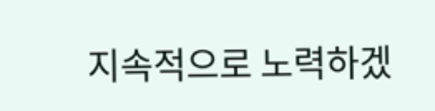지속적으로 노력하겠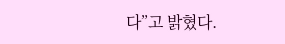다”고 밝혔다.